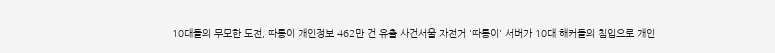10대들의 무모한 도전, 따릉이 개인정보 462만 건 유출 사건서울 자전거 '따릉이' 서버가 10대 해커들의 침입으로 개인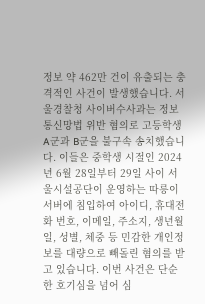정보 약 462만 건이 유출되는 충격적인 사건이 발생했습니다. 서울경찰청 사이버수사과는 정보통신망법 위반 혐의로 고등학생 A군과 B군을 불구속 송치했습니다. 이들은 중학생 시절인 2024년 6월 28일부터 29일 사이 서울시설공단이 운영하는 따릉이 서버에 침입하여 아이디, 휴대전화 번호, 이메일, 주소지, 생년월일, 성별, 체중 등 민감한 개인정보를 대량으로 빼돌린 혐의를 받고 있습니다. 이번 사건은 단순한 호기심을 넘어 심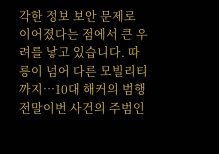각한 정보 보안 문제로 이어졌다는 점에서 큰 우려를 낳고 있습니다. 따릉이 넘어 다른 모빌리티까지…10대 해커의 범행 전말이번 사건의 주범인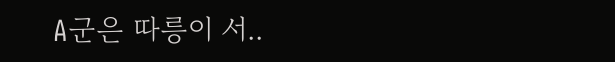A군은 따릉이 서..